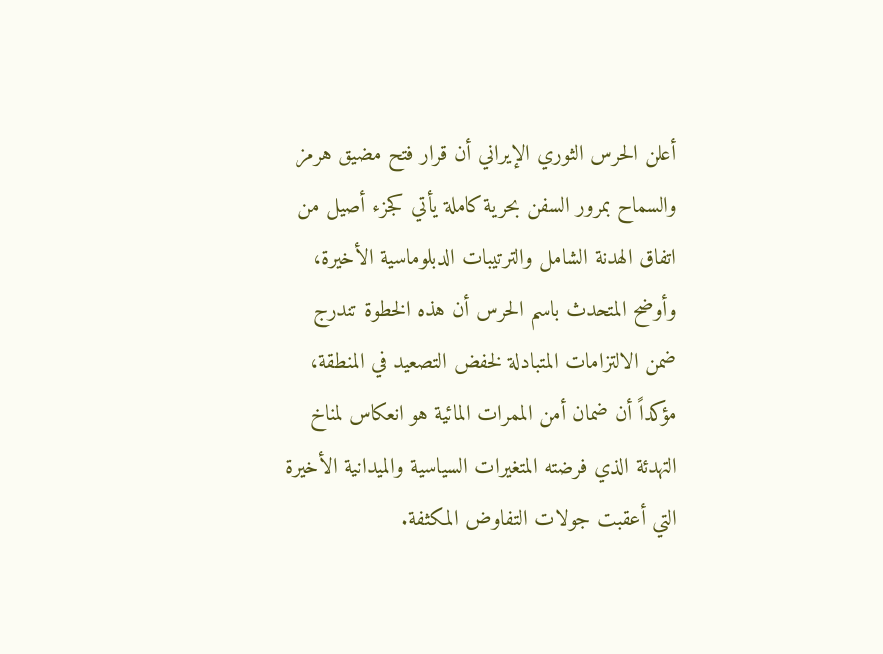أعلن الحرس الثوري الإيراني أن قرار فتح مضيق هرمز والسماح بمرور السفن بحرية كاملة يأتي كجزء أصيل من اتفاق الهدنة الشامل والترتيبات الدبلوماسية الأخيرة، وأوضح المتحدث باسم الحرس أن هذه الخطوة تندرج ضمن الالتزامات المتبادلة لخفض التصعيد في المنطقة، مؤكداً أن ضمان أمن الممرات المائية هو انعكاس لمناخ التهدئة الذي فرضته المتغيرات السياسية والميدانية الأخيرة التي أعقبت جولات التفاوض المكثفة.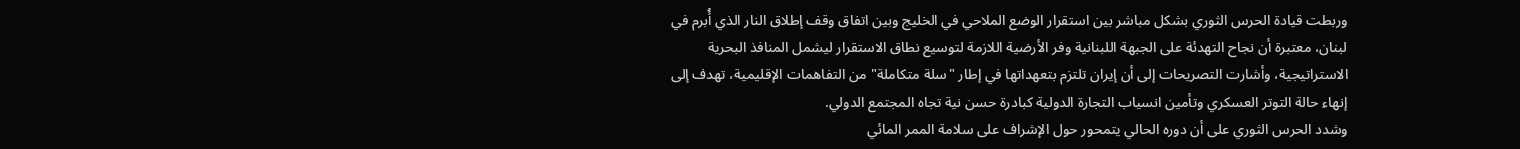وربطت قيادة الحرس الثوري بشكل مباشر بين استقرار الوضع الملاحي في الخليج وبين اتفاق وقف إطلاق النار الذي أُبرم في لبنان، معتبرة أن نجاح التهدئة على الجبهة اللبنانية وفر الأرضية اللازمة لتوسيع نطاق الاستقرار ليشمل المنافذ البحرية الاستراتيجية، وأشارت التصريحات إلى أن إيران تلتزم بتعهداتها في إطار "سلة متكاملة" من التفاهمات الإقليمية، تهدف إلى إنهاء حالة التوتر العسكري وتأمين انسياب التجارة الدولية كبادرة حسن نية تجاه المجتمع الدولي.
وشدد الحرس الثوري على أن دوره الحالي يتمحور حول الإشراف على سلامة الممر المائي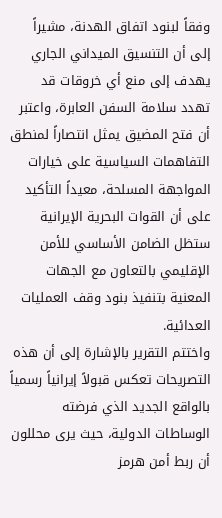وفقاً لبنود اتفاق الهدنة، مشيراً إلى أن التنسيق الميداني الجاري يهدف إلى منع أي خروقات قد تهدد سلامة السفن العابرة، واعتبر أن فتح المضيق يمثل انتصاراً لمنطق التفاهمات السياسية على خيارات المواجهة المسلحة، معيداً التأكيد على أن القوات البحرية الإيرانية ستظل الضامن الأساسي للأمن الإقليمي بالتعاون مع الجهات المعنية بتنفيذ بنود وقف العمليات العدائية.
واختتم التقرير بالإشارة إلى أن هذه التصريحات تعكس قبولاً إيرانياً رسمياً بالواقع الجديد الذي فرضته الوساطات الدولية، حيث يرى محللون أن ربط أمن هرمز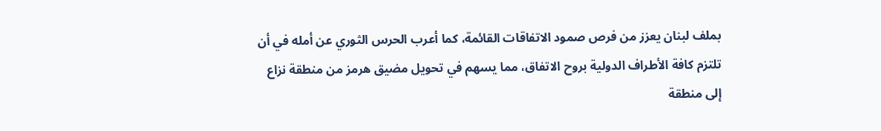بملف لبنان يعزز من فرص صمود الاتفاقات القائمة، كما أعرب الحرس الثوري عن أمله في أن تلتزم كافة الأطراف الدولية بروح الاتفاق، مما يسهم في تحويل مضيق هرمز من منطقة نزاع إلى منطقة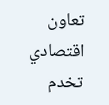تعاون اقتصادي تخدم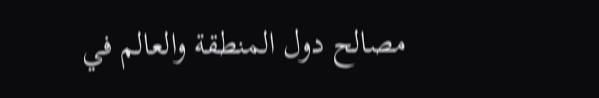مصالح دول المنطقة والعالم في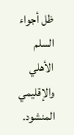ظل أجواء السلم الأهلي والإقليمي المنشود.